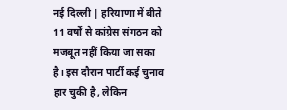नई दिल्ली | हरियाणा में बीते 11 वर्षों से कांग्रेस संगठन को मजबूत नहीं किया जा सका है। इस दौरान पार्टी कई चुनाव हार चुकी है, लेकिन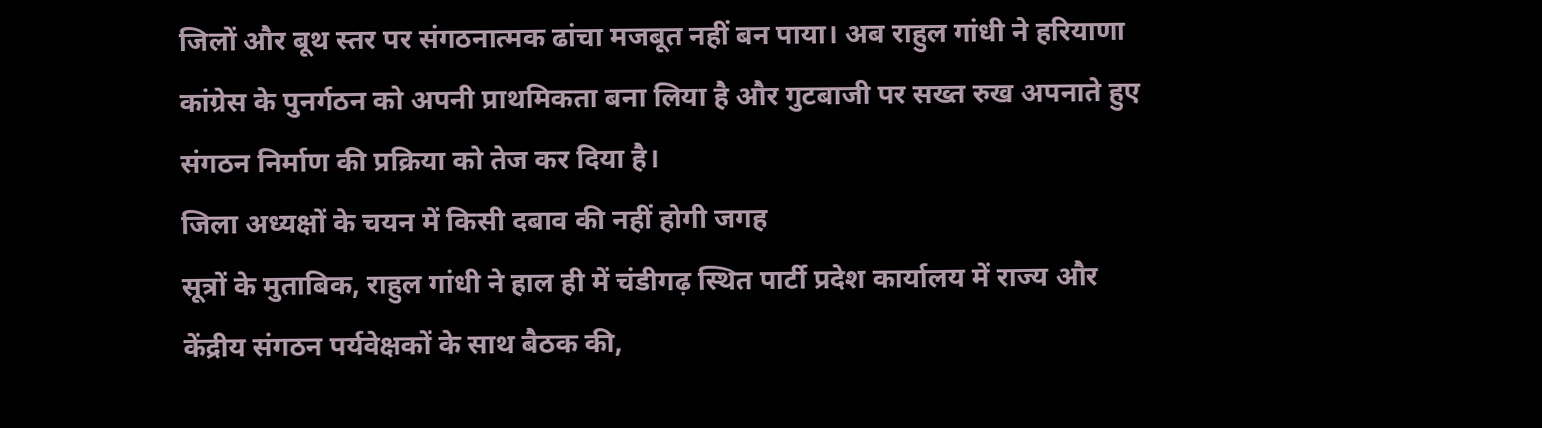जिलों और बूथ स्तर पर संगठनात्मक ढांचा मजबूत नहीं बन पाया। अब राहुल गांधी ने हरियाणा कांग्रेस के पुनर्गठन को अपनी प्राथमिकता बना लिया है और गुटबाजी पर सख्त रुख अपनाते हुए संगठन निर्माण की प्रक्रिया को तेज कर दिया है।
जिला अध्यक्षों के चयन में किसी दबाव की नहीं होगी जगह
सूत्रों के मुताबिक, राहुल गांधी ने हाल ही में चंडीगढ़ स्थित पार्टी प्रदेश कार्यालय में राज्य और केंद्रीय संगठन पर्यवेक्षकों के साथ बैठक की,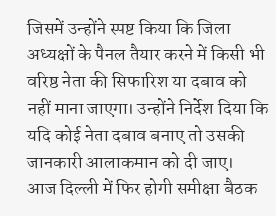जिसमें उन्होंने स्पष्ट किया कि जिला अध्यक्षों के पैनल तैयार करने में किसी भी वरिष्ठ नेता की सिफारिश या दबाव को नहीं माना जाएगा। उन्होंने निर्देश दिया कि यदि कोई नेता दबाव बनाए तो उसकी जानकारी आलाकमान को दी जाए।
आज दिल्ली में फिर होगी समीक्षा बैठक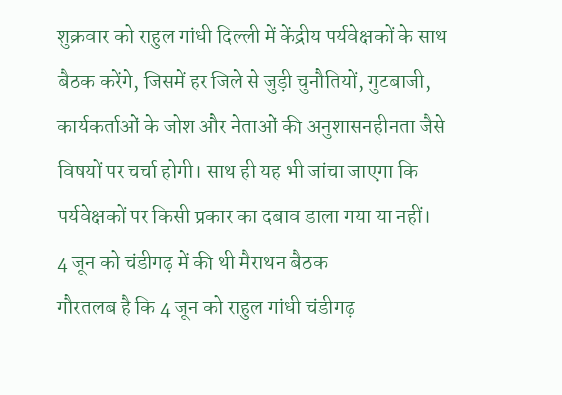शुक्रवार को राहुल गांधी दिल्ली में केंद्रीय पर्यवेक्षकों के साथ बैठक करेंगे, जिसमें हर जिले से जुड़ी चुनौतियों, गुटबाजी, कार्यकर्ताओं के जोश और नेताओं की अनुशासनहीनता जैसे विषयों पर चर्चा होगी। साथ ही यह भी जांचा जाएगा कि पर्यवेक्षकों पर किसी प्रकार का दबाव डाला गया या नहीं।
4 जून को चंडीगढ़ में की थी मैराथन बैठक
गौरतलब है कि 4 जून को राहुल गांधी चंडीगढ़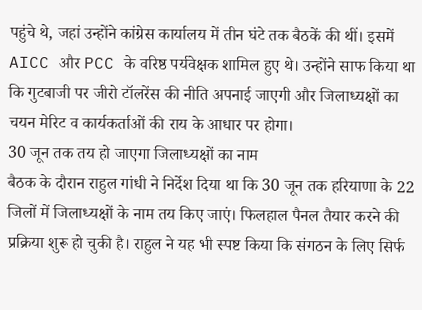पहुंचे थे, जहां उन्होंने कांग्रेस कार्यालय में तीन घंटे तक बैठकें की थीं। इसमें AICC और PCC के वरिष्ठ पर्यवेक्षक शामिल हुए थे। उन्होंने साफ किया था कि गुटबाजी पर जीरो टॉलरेंस की नीति अपनाई जाएगी और जिलाध्यक्षों का चयन मेरिट व कार्यकर्ताओं की राय के आधार पर होगा।
30 जून तक तय हो जाएगा जिलाध्यक्षों का नाम
बैठक के दौरान राहुल गांधी ने निर्देश दिया था कि 30 जून तक हरियाणा के 22 जिलों में जिलाध्यक्षों के नाम तय किए जाएं। फिलहाल पैनल तैयार करने की प्रक्रिया शुरू हो चुकी है। राहुल ने यह भी स्पष्ट किया कि संगठन के लिए सिर्फ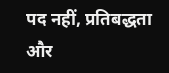पद नहीं, प्रतिबद्धता और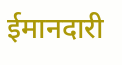ईमानदारी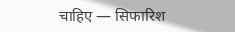चाहिए — सिफारिश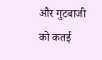और गुटबाजी को कतई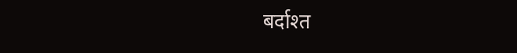बर्दाश्त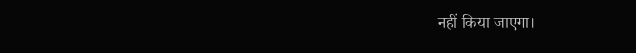नहीं किया जाएगा।